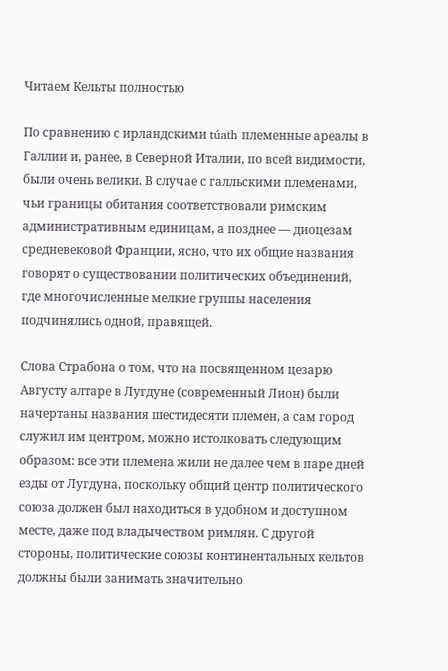Читаем Кельты полностью

По сравнению с ирландскими túath племенные ареалы в Галлии и, ранее, в Северной Италии, по всей видимости, были очень велики. В случае с галльскими племенами, чьи границы обитания соответствовали римским административным единицам, а позднее — диоцезам средневековой Франции, ясно, что их общие названия говорят о существовании политических объединений, где многочисленные мелкие группы населения подчинялись одной, правящей.

Слова Страбона о том, что на посвященном цезарю Августу алтаре в Лугдуне (современный Лион) были начертаны названия шестидесяти племен, а сам город служил им центром, можно истолковать следующим образом: все эти племена жили не далее чем в паре дней езды от Лугдуна, поскольку общий центр политического союза должен был находиться в удобном и доступном месте, даже под владычеством римлян. С другой стороны, политические союзы континентальных кельтов должны были занимать значительно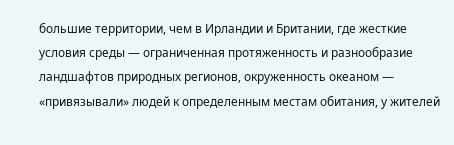большие территории, чем в Ирландии и Британии, где жесткие условия среды — ограниченная протяженность и разнообразие ландшафтов природных регионов, окруженность океаном — «привязывали» людей к определенным местам обитания, у жителей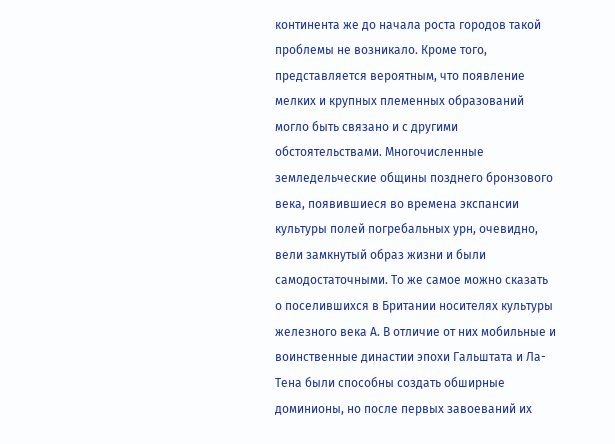континента же до начала роста городов такой проблемы не возникало. Кроме того, представляется вероятным, что появление мелких и крупных племенных образований могло быть связано и с другими обстоятельствами. Многочисленные земледельческие общины позднего бронзового века, появившиеся во времена экспансии культуры полей погребальных урн, очевидно, вели замкнутый образ жизни и были самодостаточными. То же самое можно сказать о поселившихся в Британии носителях культуры железного века А. В отличие от них мобильные и воинственные династии эпохи Гальштата и Ла-Тена были способны создать обширные доминионы, но после первых завоеваний их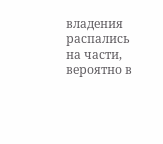владения распались на части, вероятно в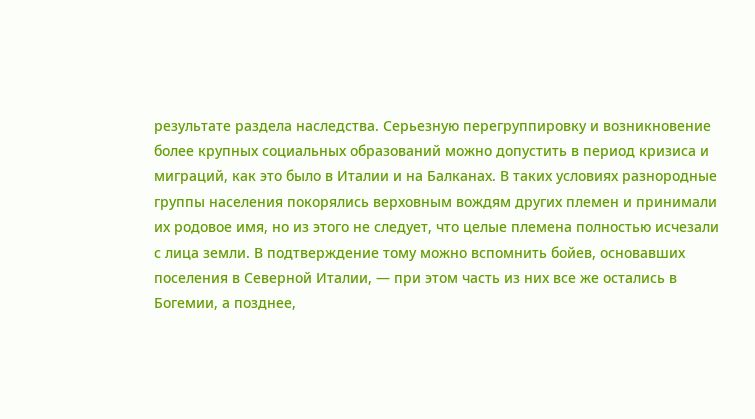результате раздела наследства. Серьезную перегруппировку и возникновение более крупных социальных образований можно допустить в период кризиса и миграций, как это было в Италии и на Балканах. В таких условиях разнородные группы населения покорялись верховным вождям других племен и принимали их родовое имя, но из этого не следует, что целые племена полностью исчезали с лица земли. В подтверждение тому можно вспомнить бойев, основавших поселения в Северной Италии, — при этом часть из них все же остались в Богемии, а позднее,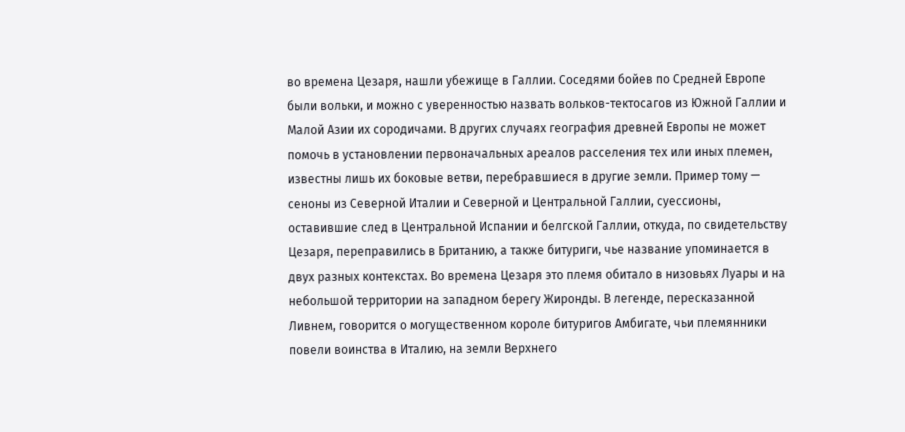во времена Цезаря, нашли убежище в Галлии. Соседями бойев по Средней Европе были вольки, и можно с уверенностью назвать вольков-тектосагов из Южной Галлии и Малой Азии их сородичами. В других случаях география древней Европы не может помочь в установлении первоначальных ареалов расселения тех или иных племен, известны лишь их боковые ветви, перебравшиеся в другие земли. Пример тому — сеноны из Северной Италии и Северной и Центральной Галлии, суессионы, оставившие след в Центральной Испании и белгской Галлии, откуда, по свидетельству Цезаря, переправились в Британию, а также битуриги, чье название упоминается в двух разных контекстах. Во времена Цезаря это племя обитало в низовьях Луары и на небольшой территории на западном берегу Жиронды. В легенде, пересказанной Ливнем, говорится о могущественном короле битуригов Амбигате, чьи племянники повели воинства в Италию, на земли Верхнего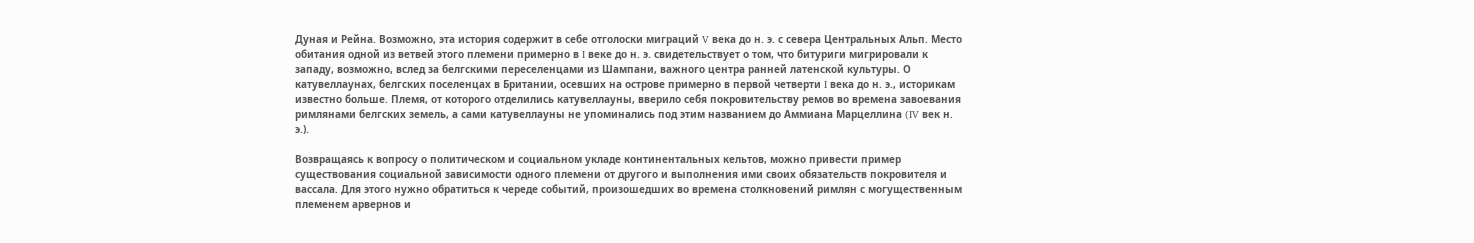Дуная и Рейна. Возможно, эта история содержит в себе отголоски миграций V века до н. э. с севера Центральных Альп. Место обитания одной из ветвей этого племени примерно в I веке до н. э. свидетельствует о том, что битуриги мигрировали к западу, возможно, вслед за белгскими переселенцами из Шампани, важного центра ранней латенской культуры. О катувеллаунах, белгских поселенцах в Британии, осевших на острове примерно в первой четверти I века до н. э., историкам известно больше. Племя, от которого отделились катувеллауны, вверило себя покровительству ремов во времена завоевания римлянами белгских земель, а сами катувеллауны не упоминались под этим названием до Аммиана Марцеллина (IV век н. э.).

Возвращаясь к вопросу о политическом и социальном укладе континентальных кельтов, можно привести пример существования социальной зависимости одного племени от другого и выполнения ими своих обязательств покровителя и вассала. Для этого нужно обратиться к череде событий, произошедших во времена столкновений римлян с могущественным племенем арвернов и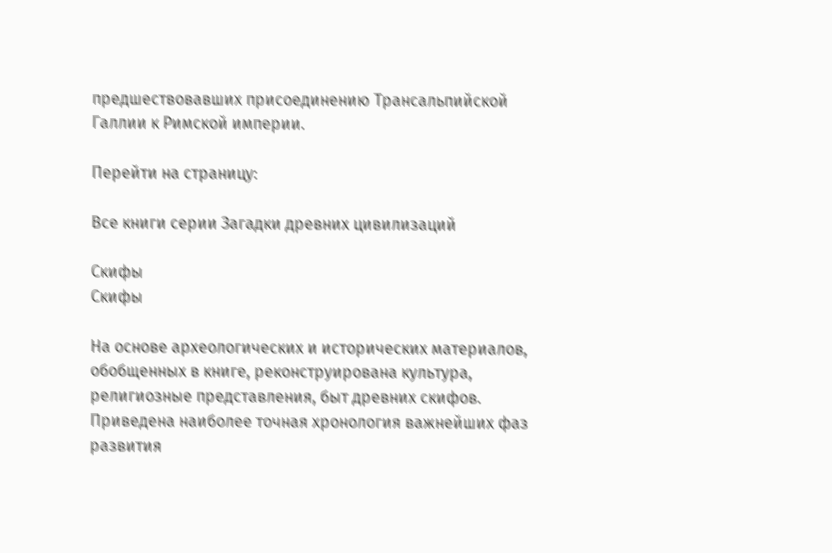предшествовавших присоединению Трансальпийской Галлии к Римской империи.

Перейти на страницу:

Все книги серии Загадки древних цивилизаций

Скифы
Скифы

На основе археологических и исторических материалов, обобщенных в книге, реконструирована культура, религиозные представления, быт древних скифов. Приведена наиболее точная хронология важнейших фаз развития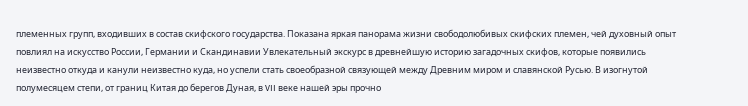племенных групп, входивших в состав скифского государства. Показана яркая панорама жизни свободолюбивых скифских племен, чей духовный опыт повлиял на искусство России, Германии и Скандинавии Увлекательный экскурс в древнейшую историю загадочных скифов, которые появились неизвестно откуда и канули неизвестно куда, но успели стать своеобразной связующей между Древним миром и славянской Русью. В изогнутой полумесяцем степи, от границ Китая до берегов Дуная, в VII веке нашей эры прочно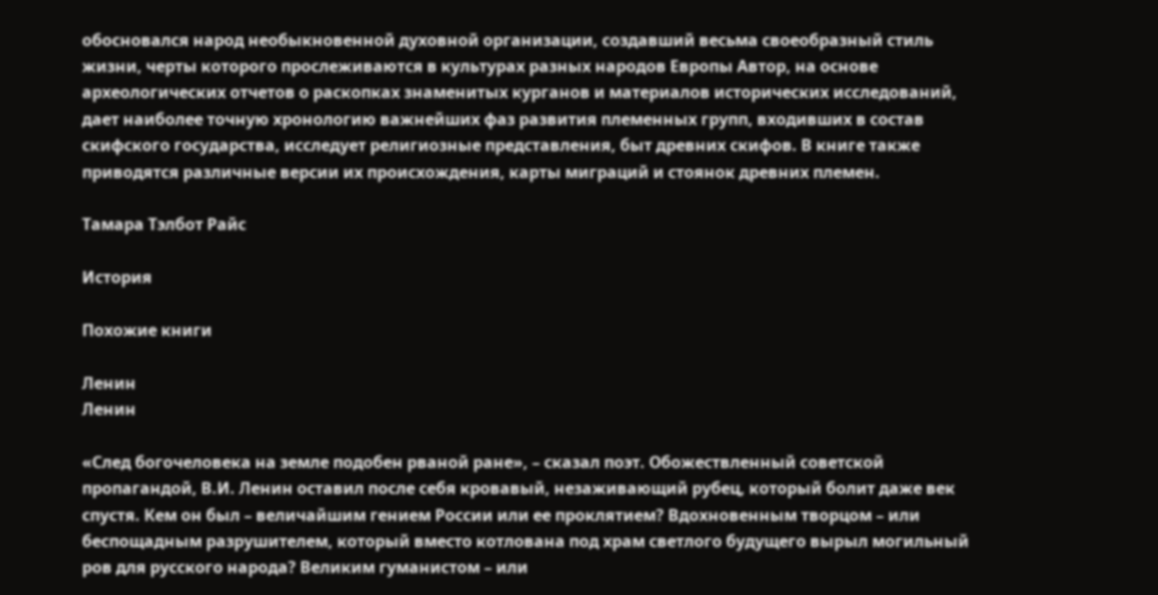обосновался народ необыкновенной духовной организации, создавший весьма своеобразный стиль жизни, черты которого прослеживаются в культурах разных народов Европы Автор, на основе археологических отчетов о раскопках знаменитых курганов и материалов исторических исследований, дает наиболее точную хронологию важнейших фаз развития племенных групп, входивших в состав скифского государства, исследует религиозные представления, быт древних скифов. В книге также приводятся различные версии их происхождения, карты миграций и стоянок древних племен.

Тамара Тэлбот Райс

История

Похожие книги

Ленин
Ленин

«След богочеловека на земле подобен рваной ране», – сказал поэт. Обожествленный советской пропагандой, В.И. Ленин оставил после себя кровавый, незаживающий рубец, который болит даже век спустя. Кем он был – величайшим гением России или ее проклятием? Вдохновенным творцом – или беспощадным разрушителем, который вместо котлована под храм светлого будущего вырыл могильный ров для русского народа? Великим гуманистом – или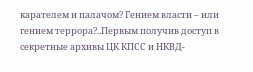карателем и палачом? Гением власти – или гением террора?..Первым получив доступ в секретные архивы ЦК КПСС и НКВД-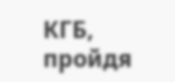КГБ, пройдя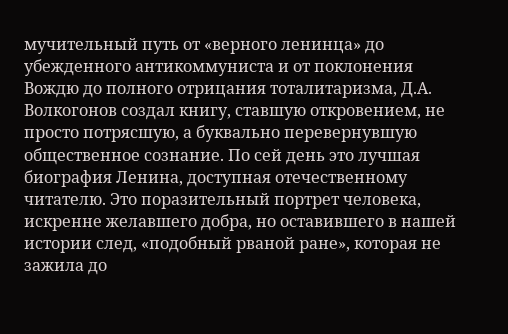мучительный путь от «верного ленинца» до убежденного антикоммуниста и от поклонения Вождю до полного отрицания тоталитаризма, Д.А. Волкогонов создал книгу, ставшую откровением, не просто потрясшую, а буквально перевернувшую общественное сознание. По сей день это лучшая биография Ленина, доступная отечественному читателю. Это поразительный портрет человека, искренне желавшего добра, но оставившего в нашей истории след, «подобный рваной ране», которая не зажила до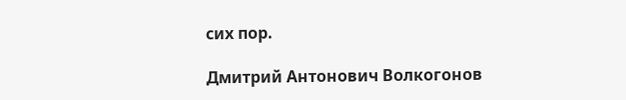сих пор.

Дмитрий Антонович Волкогонов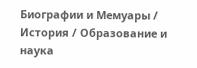Биографии и Мемуары / История / Образование и наука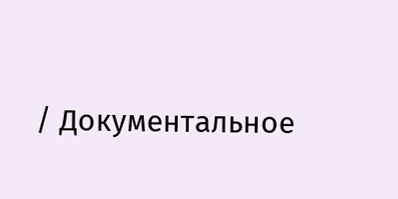/ Документальное